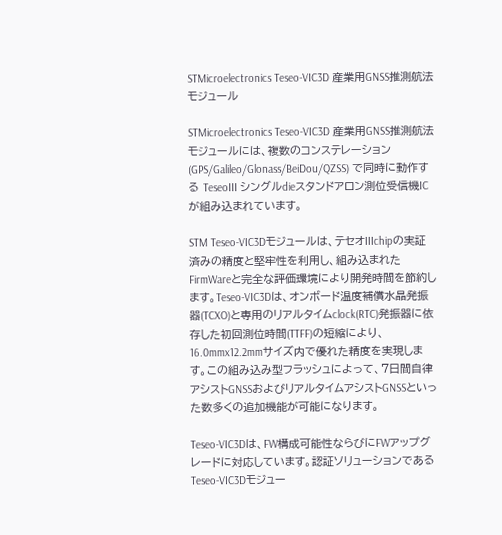STMicroelectronics Teseo-VIC3D 産業用GNSS推測航法モジュール

STMicroelectronics Teseo-VIC3D 産業用GNSS推測航法モジュールには、複数のコンステレーション(GPS/Galileo/Glonass/BeiDou/QZSS) で同時に動作する TeseoIII シングルdieスタンドアロン測位受信機ICが組み込まれています。

STM Teseo-VIC3Dモジュールは、テセオIIIchipの実証済みの精度と堅牢性を利用し、組み込まれたFirmWareと完全な評価環境により開発時間を節約します。Teseo-VIC3Dは、オンボード温度補償水晶発振器(TCXO)と専用のリアルタイムclock(RTC)発振器に依存した初回測位時間(TTFF)の短縮により、16.0mmx12.2mmサイズ内で優れた精度を実現します。この組み込み型フラッシュによって、7日間自律アシストGNSSおよびリアルタイムアシストGNSSといった数多くの追加機能が可能になります。

Teseo-VIC3Dは、FW構成可能性ならびにFWアップグレードに対応しています。認証ソリューションであるTeseo-VIC3Dモジュー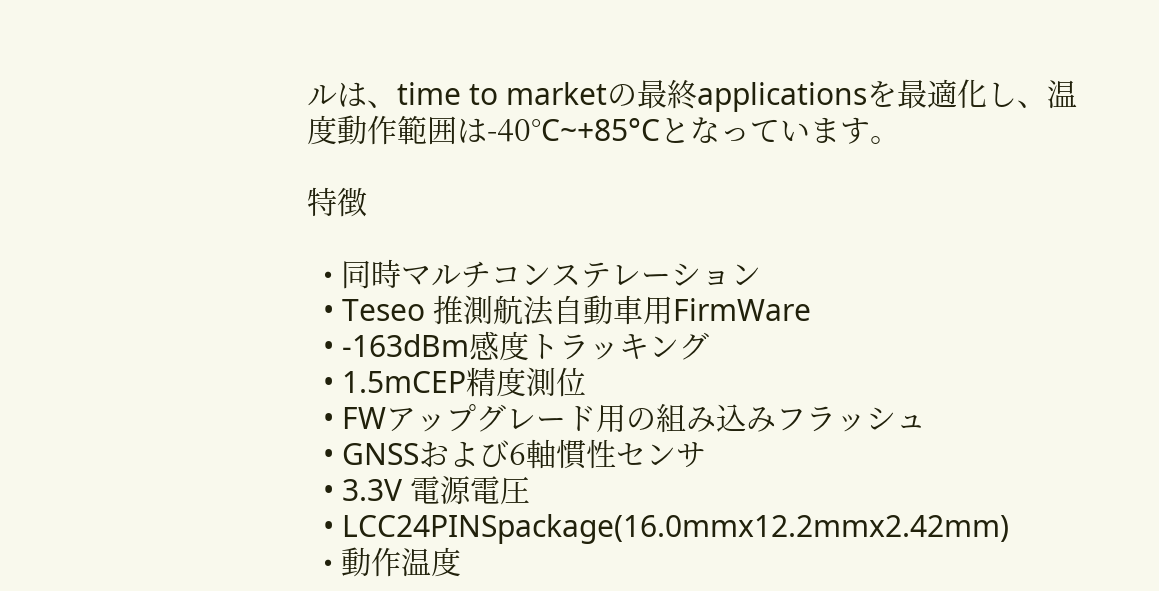ルは、time to marketの最終applicationsを最適化し、温度動作範囲は-40°C~+85°Cとなっています。

特徴

  • 同時マルチコンステレーション
  • Teseo 推測航法自動車用FirmWare
  • -163dBm感度トラッキング
  • 1.5mCEP精度測位
  • FWアップグレード用の組み込みフラッシュ
  • GNSSおよび6軸慣性センサ
  • 3.3V 電源電圧
  • LCC24PINSpackage(16.0mmx12.2mmx2.42mm)
  • 動作温度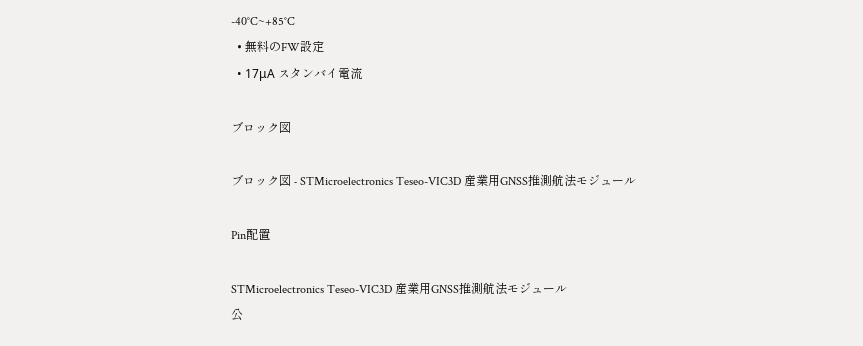-40°C~+85°C
  • 無料のFW設定
  • 17μA スタンバイ電流

ブロック図

ブロック図 - STMicroelectronics Teseo-VIC3D 産業用GNSS推測航法モジュール

Pin配置

STMicroelectronics Teseo-VIC3D 産業用GNSS推測航法モジュール
公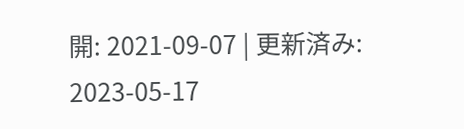開: 2021-09-07 | 更新済み: 2023-05-17